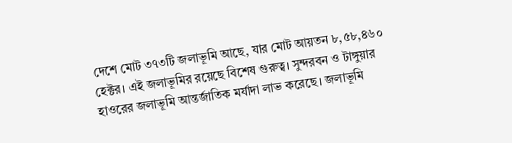দেশে মোট ৩৭৩টি জলাভূমি আছে, যার মোট আয়তন ৮,৫৮,৪৬০ হেক্টর। এই জলাভূমির রয়েছে বিশেষ গুরুত্ব। সুন্দরবন ও টাঙ্গুয়ার হাওরের জলাভূমি আন্তর্জাতিক মর্যাদা লাভ করেছে। জলাভূমি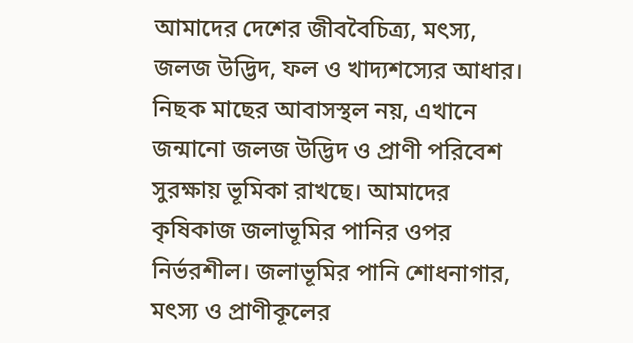আমাদের দেশের জীববৈচিত্র্য, মৎস্য, জলজ উদ্ভিদ, ফল ও খাদ্যশস্যের আধার। নিছক মাছের আবাসস্থল নয়, এখানে জন্মানো জলজ উদ্ভিদ ও প্রাণী পরিবেশ সুরক্ষায় ভূমিকা রাখছে। আমাদের কৃষিকাজ জলাভূমির পানির ওপর নির্ভরশীল। জলাভূমির পানি শোধনাগার, মৎস্য ও প্রাণীকূলের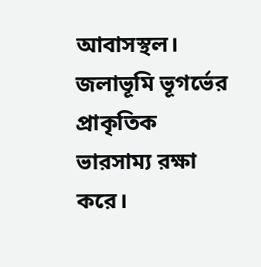আবাসস্থল। জলাভূমি ভূগর্ভের প্রাকৃতিক ভারসাম্য রক্ষা করে।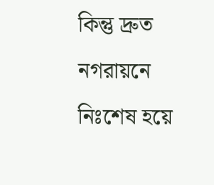কিন্তু দ্রুত নগরায়নে নিঃশেষ হয়ে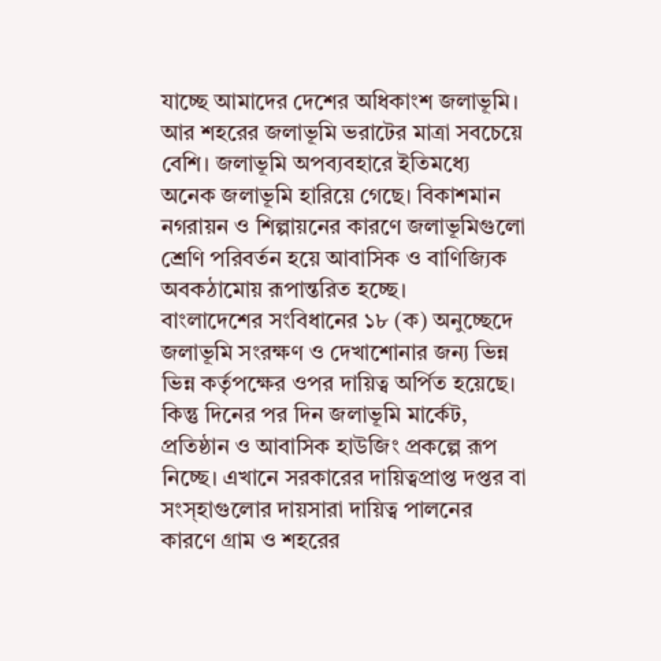যাচ্ছে আমাদের দেশের অধিকাংশ জলাভূমি। আর শহরের জলাভূমি ভরাটের মাত্রা সবচেয়ে বেশি। জলাভূমি অপব্যবহারে ইতিমধ্যে অনেক জলাভূমি হারিয়ে গেছে। বিকাশমান নগরায়ন ও শিল্পায়নের কারণে জলাভূমিগুলো শ্রেণি পরিবর্তন হয়ে আবাসিক ও বাণিজ্যিক অবকঠামোয় রূপান্তরিত হচ্ছে।
বাংলাদেশের সংবিধানের ১৮ (ক) অনুচ্ছেদে জলাভূমি সংরক্ষণ ও দেখাশোনার জন্য ভিন্ন ভিন্ন কর্তৃপক্ষের ওপর দায়িত্ব অর্পিত হয়েছে। কিন্তু দিনের পর দিন জলাভূমি মার্কেট, প্রতিষ্ঠান ও আবাসিক হাউজিং প্রকল্পে রূপ নিচ্ছে। এখানে সরকারের দায়িত্বপ্রাপ্ত দপ্তর বা সংস্হাগুলোর দায়সারা দায়িত্ব পালনের কারণে গ্রাম ও শহরের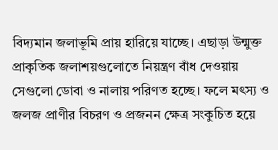বিদ্যমান জলাভূমি প্রায় হারিয়ে যাচ্ছে। এছাড়া উন্মুক্ত প্রাকৃতিক জলাশয়গুলোতে নিয়ন্ত্রণ বাঁধ দেওয়ায় সেগুলো ডোবা ও নালায় পরিণত হচ্ছে। ফলে মৎস্য ও জলজ প্রাণীর বিচরণ ও প্রজনন ক্ষেত্র সংকুচিত হয়ে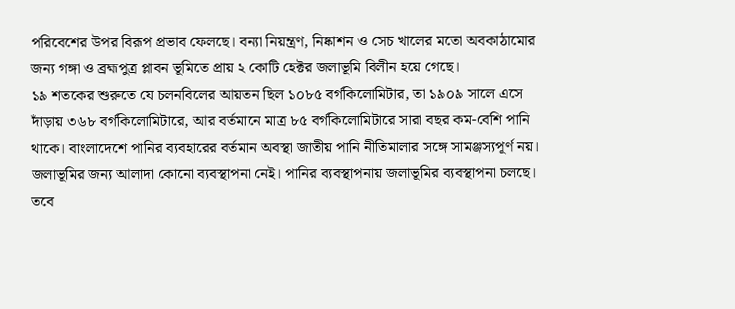পরিবেশের উপর বিরূপ প্রভাব ফেলছে। বন্যা নিয়ন্ত্রণ, নিষ্কাশন ও সেচ খালের মতো অবকাঠামোর জন্য গঙ্গা ও ব্রহ্মপুত্র প্লাবন ভূমিতে প্রায় ২ কোটি হেক্টর জলাভূমি বিলীন হয়ে গেছে।
১৯ শতকের শুরুতে যে চলনবিলের আয়তন ছিল ১০৮৫ বর্গকিলোমিটার, তা ১৯০৯ সালে এসে দাঁড়ায় ৩৬৮ বর্গকিলোমিটারে, আর বর্তমানে মাত্র ৮৫ বর্গকিলোমিটারে সারা বছর কম-বেশি পানি থাকে। বাংলাদেশে পানির ব্যবহারের বর্তমান অবস্থা জাতীয় পানি নীতিমালার সঙ্গে সামঞ্জস্যপূর্ণ নয়। জলাভূমির জন্য আলাদা কোনো ব্যবস্থাপনা নেই। পানির ব্যবস্থাপনায় জলাভূমির ব্যবস্থাপনা চলছে। তবে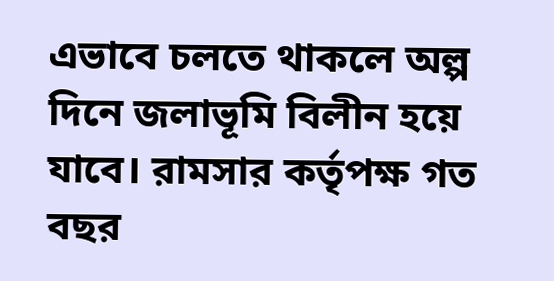এভাবে চলতে থাকলে অল্প দিনে জলাভূমি বিলীন হয়ে যাবে। রামসার কর্তৃপক্ষ গত বছর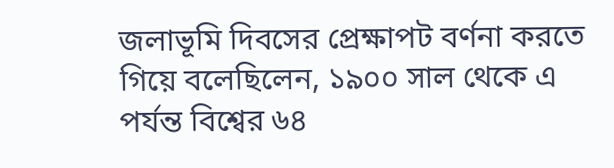জলাভূমি দিবসের প্রেক্ষাপট বর্ণনা করতে গিয়ে বলেছিলেন, ১৯০০ সাল থেকে এ পর্যন্ত বিশ্বের ৬৪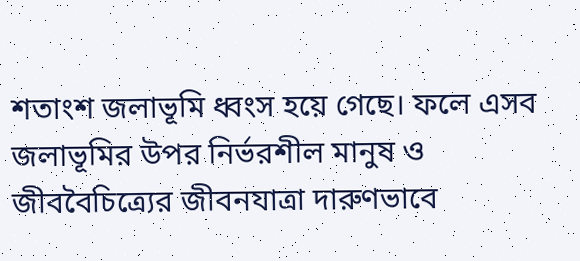শতাংশ জলাভূমি ধ্বংস হয়ে গেছে। ফলে এসব জলাভূমির উপর নির্ভরশীল মানুষ ও জীববৈচিত্র্যের জীবনযাত্রা দারুণভাবে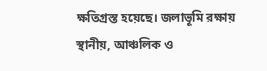ক্ষতিগ্রস্ত হয়েছে। জলাভূমি রক্ষায় স্থানীয়, আঞ্চলিক ও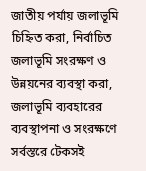জাতীয় পর্যায় জলাভূমি চিহ্নিত করা, নির্বাচিত জলাভূমি সংরক্ষণ ও উন্নয়নের ব্যবস্থা করা, জলাভূমি ব্যবহারের ব্যবস্থাপনা ও সংরক্ষণে সর্বস্তরে টেকসই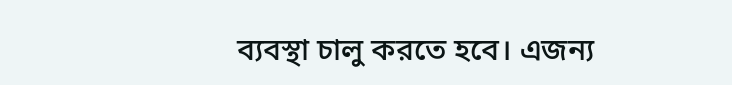ব্যবস্থা চালু করতে হবে। এজন্য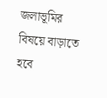জলাভূমির বিষয়ে বাড়াতে হবে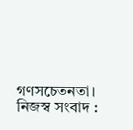গণসচেতনতা।
নিজস্ব সংবাদ :